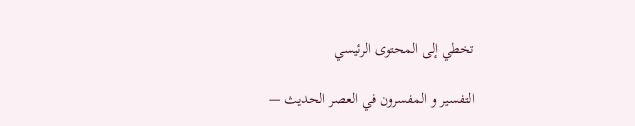تخطي إلى المحتوى الرئيسي

التفسير و المفسرون في العصر الحديث —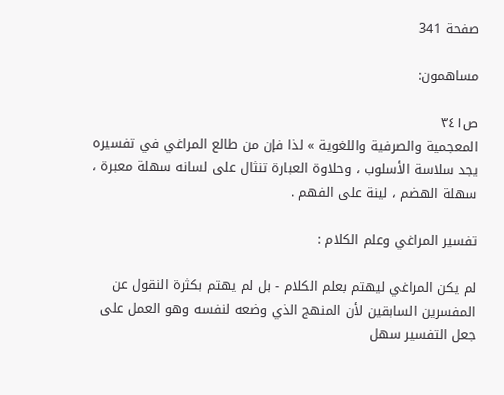صفحة 341

مساهمون:

ص٣٤١
المعجمية والصرفية واللغوية » لذا فإن من طالع المراغي في تفسيره يجد سلاسة الأسلوب ، وحلاوة العبارة تنثال على لسانه سهلة معبرة ، سهلة الهضم ، لينة على الفهم .

تفسير المراغي وعلم الكلام :

لم يكن المراغي ليهتم بعلم الكلام - بل لم يهتم بكثرة النقول عن المفسرين السابقين لأن المنهج الذي وضعه لنفسه وهو العمل على جعل التفسير سهل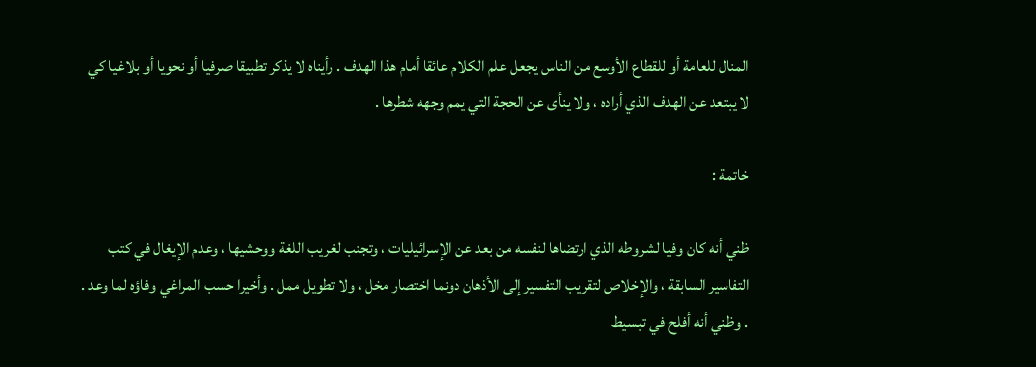المنال للعامة أو للقطاع الأوسع من الناس يجعل علم الكلام عائقا أمام هذا الهدف . رأيناه لا يذكر تطبيقا صرفيا أو نحويا أو بلاغيا كي لا يبتعد عن الهدف الذي أراده ، ولا ينأى عن الحجة التي يمم وجهه شطرها .

خاتمة :

ظني أنه كان وفيا لشروطه الذي ارتضاها لنفسه من بعد عن الإسرائيليات ، وتجنب لغريب اللغة ووحشيها ، وعدم الإيغال في كتب التفاسير السابقة ، والإخلاص لتقريب التفسير إلى الأذهان دونما اختصار مخل ، ولا تطويل ممل . وأخيرا حسب المراغي وفاؤه لما وعد . . وظني أنه أفلح في تبسيط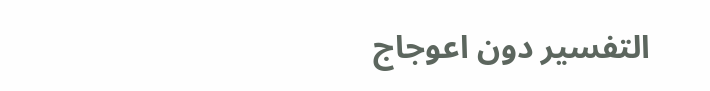التفسير دون اعوجاج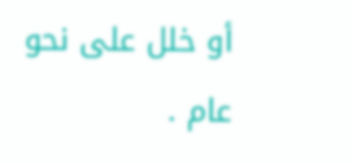أو خلل على نحو عام .